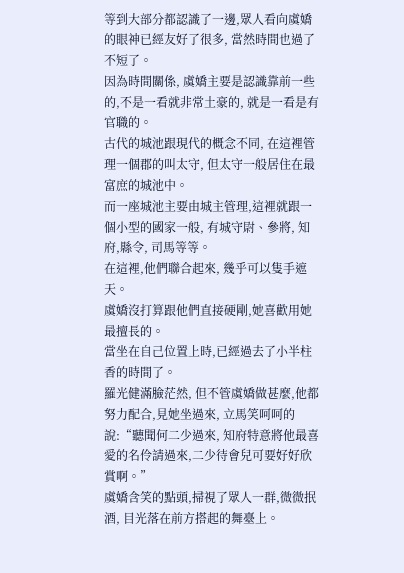等到大部分都認識了一邊,眾人看向虞嬌的眼神已經友好了很多, 當然時間也過了不短了。
因為時間關係, 虞嬌主要是認識靠前一些的,不是一看就非常土豪的, 就是一看是有官職的。
古代的城池跟現代的概念不同, 在這裡管理一個郡的叫太守, 但太守一般居住在最富庶的城池中。
而一座城池主要由城主管理,這裡就跟一個小型的國家一般, 有城守尉、參將, 知府,縣令, 司馬等等。
在這裡,他們聯合起來, 幾乎可以隻手遮天。
虞嬌沒打算跟他們直接硬剛,她喜歡用她最擅長的。
當坐在自己位置上時,已經過去了小半柱香的時間了。
羅光健滿臉茫然, 但不管虞嬌做甚麼,他都努力配合,見她坐過來, 立馬笑呵呵的說:“聽聞何二少過來, 知府特意將他最喜愛的名伶請過來,二少待會兒可要好好欣賞啊。”
虞嬌含笑的點頭,掃視了眾人一群,微微抿酒, 目光落在前方搭起的舞臺上。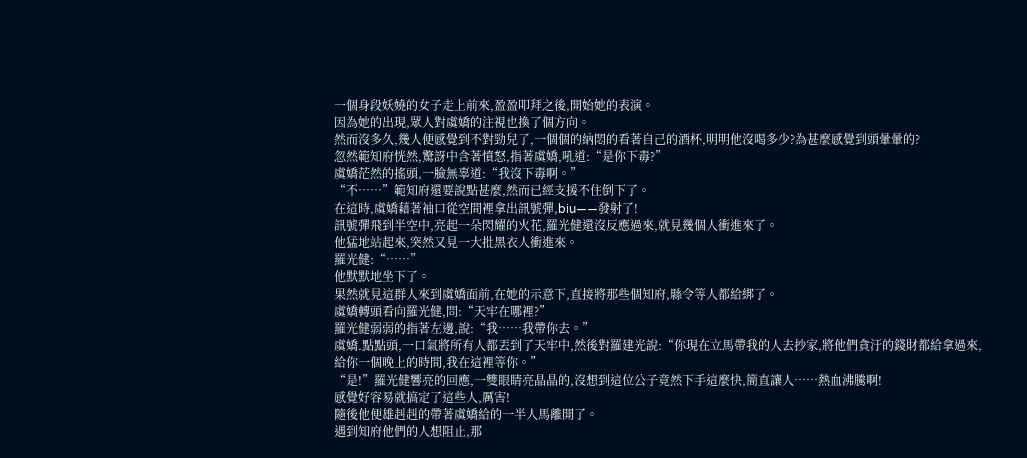一個身段妖嬈的女子走上前來,盈盈叩拜之後,開始她的表演。
因為她的出現,眾人對虞嬌的注視也換了個方向。
然而沒多久,幾人便感覺到不對勁兒了,一個個的納悶的看著自己的酒杯,明明他沒喝多少?為甚麼感覺到頭暈暈的?
忽然範知府恍然,驚訝中含著憤怒,指著虞嬌,吼道:“是你下毒?”
虞嬌茫然的搖頭,一臉無辜道:“我沒下毒啊。”
“不……”範知府還要說點甚麼,然而已經支援不住倒下了。
在這時,虞嬌藉著袖口從空間裡拿出訊號彈,biu――發射了!
訊號彈飛到半空中,亮起一朵閃耀的火花,羅光健還沒反應過來,就見幾個人衝進來了。
他猛地站起來,突然又見一大批黑衣人衝進來。
羅光健:“……”
他默默地坐下了。
果然就見這群人來到虞嬌面前,在她的示意下,直接將那些個知府,縣令等人都給綁了。
虞嬌轉頭看向羅光健,問:“天牢在哪裡?”
羅光健弱弱的指著左邊,說:“我……我帶你去。”
虞嬌.點點頭,一口氣將所有人都丟到了天牢中,然後對羅建光說:“你現在立馬帶我的人去抄家,將他們貪汙的錢財都給拿過來,給你一個晚上的時間,我在這裡等你。”
“是!”羅光健響亮的回應,一雙眼睛亮晶晶的,沒想到這位公子竟然下手這麼快,簡直讓人……熱血沸騰啊!
感覺好容易就搞定了這些人,厲害!
隨後他便雄赳赳的帶著虞嬌給的一半人馬離開了。
遇到知府他們的人想阻止,那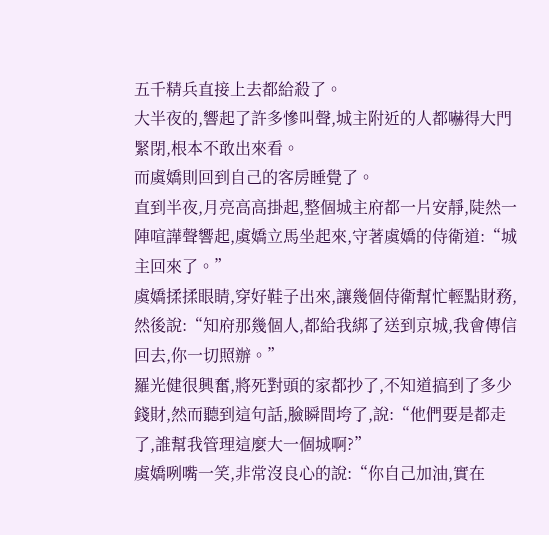五千精兵直接上去都給殺了。
大半夜的,響起了許多慘叫聲,城主附近的人都嚇得大門緊閉,根本不敢出來看。
而虞嬌則回到自己的客房睡覺了。
直到半夜,月亮高高掛起,整個城主府都一片安靜,陡然一陣喧譁聲響起,虞嬌立馬坐起來,守著虞嬌的侍衛道:“城主回來了。”
虞嬌揉揉眼睛,穿好鞋子出來,讓幾個侍衛幫忙輕點財務,然後說:“知府那幾個人,都給我綁了送到京城,我會傳信回去,你一切照辦。”
羅光健很興奮,將死對頭的家都抄了,不知道搞到了多少錢財,然而聽到這句話,臉瞬間垮了,說:“他們要是都走了,誰幫我管理這麼大一個城啊?”
虞嬌咧嘴一笑,非常沒良心的說:“你自己加油,實在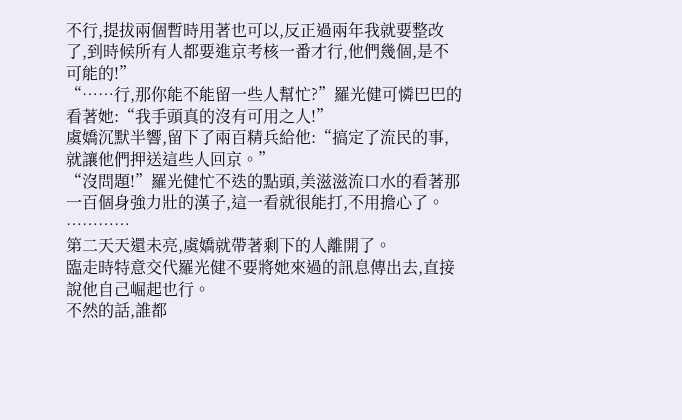不行,提拔兩個暫時用著也可以,反正過兩年我就要整改了,到時候所有人都要進京考核一番才行,他們幾個,是不可能的!”
“……行,那你能不能留一些人幫忙?”羅光健可憐巴巴的看著她:“我手頭真的沒有可用之人!”
虞嬌沉默半響,留下了兩百精兵給他:“搞定了流民的事,就讓他們押送這些人回京。”
“沒問題!”羅光健忙不迭的點頭,美滋滋流口水的看著那一百個身強力壯的漢子,這一看就很能打,不用擔心了。
…………
第二天天還未亮,虞嬌就帶著剩下的人離開了。
臨走時特意交代羅光健不要將她來過的訊息傳出去,直接說他自己崛起也行。
不然的話,誰都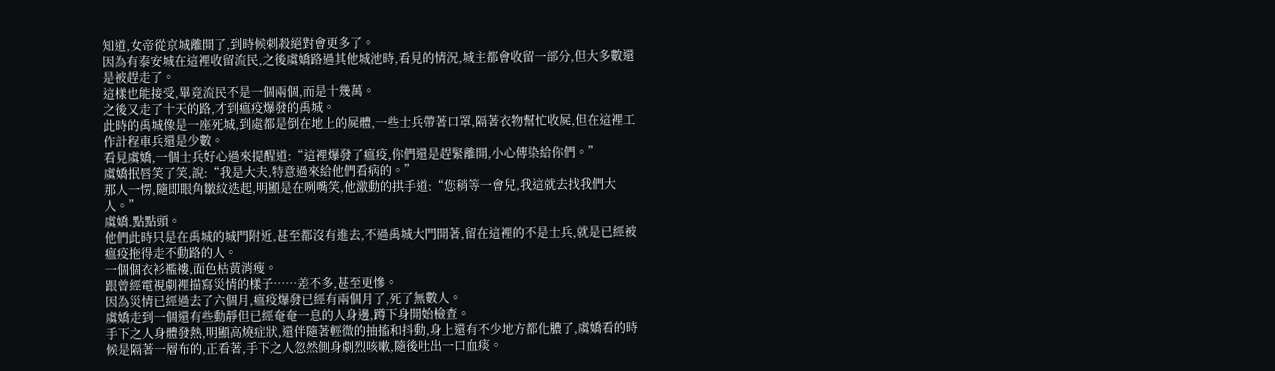知道,女帝從京城離開了,到時候刺殺絕對會更多了。
因為有泰安城在這裡收留流民,之後虞嬌路過其他城池時,看見的情況,城主都會收留一部分,但大多數還是被趕走了。
這樣也能接受,畢竟流民不是一個兩個,而是十幾萬。
之後又走了十天的路,才到瘟疫爆發的禹城。
此時的禹城像是一座死城,到處都是倒在地上的屍體,一些士兵帶著口罩,隔著衣物幫忙收屍,但在這裡工作計程車兵還是少數。
看見虞嬌,一個士兵好心過來提醒道:“這裡爆發了瘟疫,你們還是趕緊離開,小心傳染給你們。”
虞嬌抿唇笑了笑,說:“我是大夫,特意過來給他們看病的。”
那人一愣,隨即眼角皺紋迭起,明顯是在咧嘴笑,他激動的拱手道:“您稍等一會兒,我這就去找我們大人。”
虞嬌.點點頭。
他們此時只是在禹城的城門附近,甚至都沒有進去,不過禹城大門開著,留在這裡的不是士兵,就是已經被瘟疫拖得走不動路的人。
一個個衣衫襤褸,面色枯黃消瘦。
跟曾經電視劇裡描寫災情的樣子……差不多,甚至更慘。
因為災情已經過去了六個月,瘟疫爆發已經有兩個月了,死了無數人。
虞嬌走到一個還有些動靜但已經奄奄一息的人身邊,蹲下身開始檢查。
手下之人身體發熱,明顯高燒症狀,還伴隨著輕微的抽搐和抖動,身上還有不少地方都化膿了,虞嬌看的時候是隔著一層布的,正看著,手下之人忽然側身劇烈咳嗽,隨後吐出一口血痰。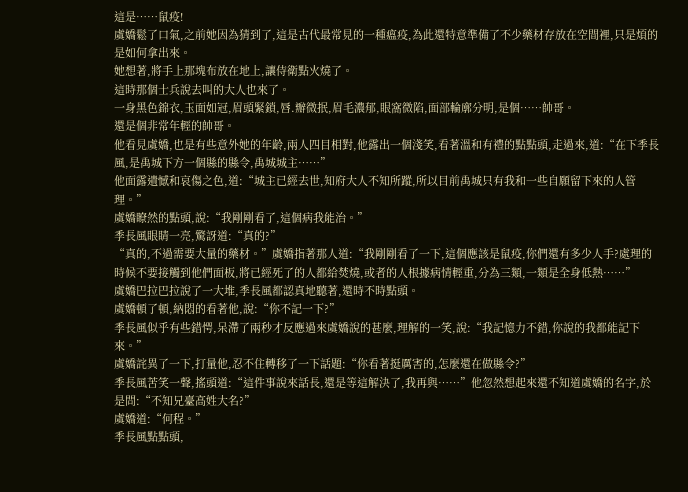這是……鼠疫!
虞嬌鬆了口氣,之前她因為猜到了,這是古代最常見的一種瘟疫,為此還特意準備了不少藥材存放在空間裡,只是煩的是如何拿出來。
她想著,將手上那塊布放在地上,讓侍衛點火燒了。
這時那個士兵說去叫的大人也來了。
一身黑色錦衣,玉面如冠,眉頭緊鎖,唇.瓣微抿,眉毛濃郁,眼窩微陷,面部輪廓分明,是個……帥哥。
還是個非常年輕的帥哥。
他看見虞嬌,也是有些意外她的年齡,兩人四目相對,他露出一個淺笑,看著溫和有禮的點點頭,走過來,道:“在下季長風,是禹城下方一個縣的縣令,禹城城主……”
他面露遺憾和哀傷之色,道:“城主已經去世,知府大人不知所蹤,所以目前禹城只有我和一些自願留下來的人管理。”
虞嬌瞭然的點頭,說:“我剛剛看了,這個病我能治。”
季長風眼睛一亮,驚訝道:“真的?”
“真的,不過需要大量的藥材。”虞嬌指著那人道:“我剛剛看了一下,這個應該是鼠疫,你們還有多少人手?處理的時候不要接觸到他們面板,將已經死了的人都給焚燒,或者的人根據病情輕重,分為三類,一類是全身低熱……”
虞嬌巴拉巴拉說了一大堆,季長風都認真地聽著,還時不時點頭。
虞嬌頓了頓,納悶的看著他,說:“你不記一下?”
季長風似乎有些錯愕,呆滯了兩秒才反應過來虞嬌說的甚麼,理解的一笑,說:“我記憶力不錯,你說的我都能記下來。”
虞嬌詫異了一下,打量他,忍不住轉移了一下話題:“你看著挺厲害的,怎麼還在做縣令?”
季長風苦笑一聲,搖頭道:“這件事說來話長,還是等這解決了,我再與……”他忽然想起來還不知道虞嬌的名字,於是問:“不知兄臺高姓大名?”
虞嬌道:“何程。”
季長風點點頭,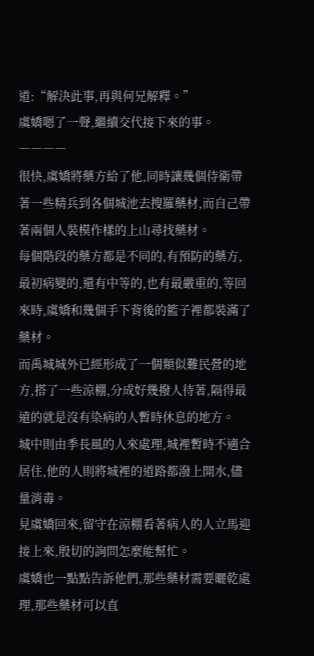道:“解決此事,再與何兄解釋。”
虞嬌嗯了一聲,繼續交代接下來的事。
――――
很快,虞嬌將藥方給了他,同時讓幾個侍衛帶著一些精兵到各個城池去搜羅藥材,而自己帶著兩個人裝模作樣的上山尋找藥材。
每個階段的藥方都是不同的,有預防的藥方,最初病變的,還有中等的,也有最嚴重的,等回來時,虞嬌和幾個手下背後的籃子裡都裝滿了藥材。
而禹城城外已經形成了一個類似難民營的地方,搭了一些涼棚,分成好幾撥人待著,隔得最遠的就是沒有染病的人暫時休息的地方。
城中則由季長風的人來處理,城裡暫時不適合居住,他的人則將城裡的道路都潑上開水,儘量消毒。
見虞嬌回來,留守在涼棚看著病人的人立馬迎接上來,殷切的詢問怎麼能幫忙。
虞嬌也一點點告訴他們,那些藥材需要曬乾處理,那些藥材可以直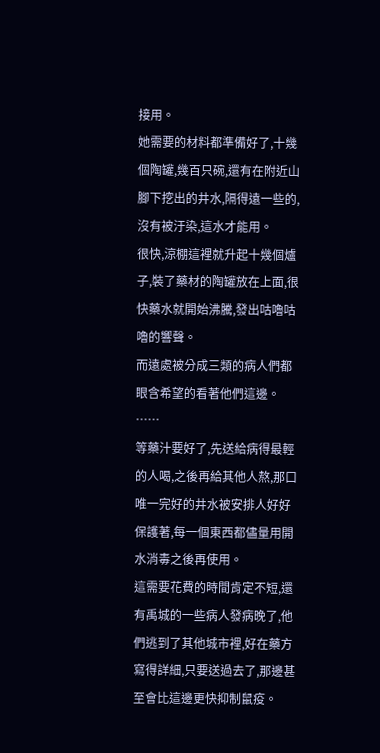接用。
她需要的材料都準備好了,十幾個陶罐,幾百只碗,還有在附近山腳下挖出的井水,隔得遠一些的,沒有被汙染,這水才能用。
很快,涼棚這裡就升起十幾個爐子,裝了藥材的陶罐放在上面,很快藥水就開始沸騰,發出咕嚕咕嚕的響聲。
而遠處被分成三類的病人們都眼含希望的看著他們這邊。
……
等藥汁要好了,先送給病得最輕的人喝,之後再給其他人熬,那口唯一完好的井水被安排人好好保護著,每一個東西都儘量用開水消毒之後再使用。
這需要花費的時間肯定不短,還有禹城的一些病人發病晚了,他們逃到了其他城市裡,好在藥方寫得詳細,只要送過去了,那邊甚至會比這邊更快抑制鼠疫。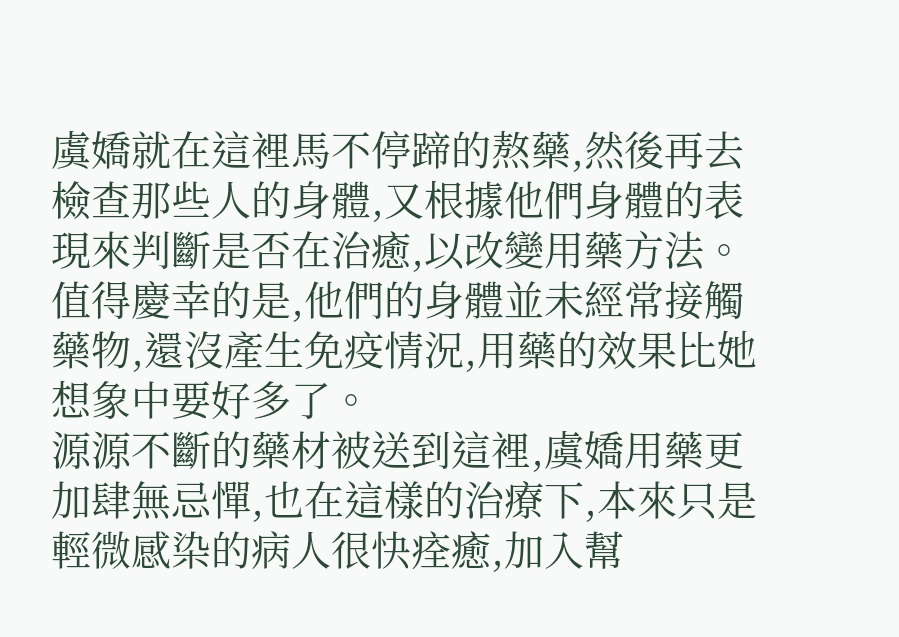虞嬌就在這裡馬不停蹄的熬藥,然後再去檢查那些人的身體,又根據他們身體的表現來判斷是否在治癒,以改變用藥方法。
值得慶幸的是,他們的身體並未經常接觸藥物,還沒產生免疫情況,用藥的效果比她想象中要好多了。
源源不斷的藥材被送到這裡,虞嬌用藥更加肆無忌憚,也在這樣的治療下,本來只是輕微感染的病人很快痊癒,加入幫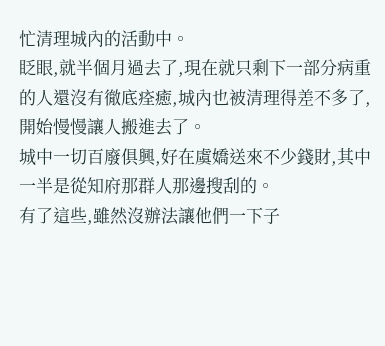忙清理城內的活動中。
眨眼,就半個月過去了,現在就只剩下一部分病重的人還沒有徹底痊癒,城內也被清理得差不多了,開始慢慢讓人搬進去了。
城中一切百廢俱興,好在虞嬌送來不少錢財,其中一半是從知府那群人那邊搜刮的。
有了這些,雖然沒辦法讓他們一下子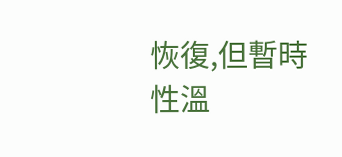恢復,但暫時性溫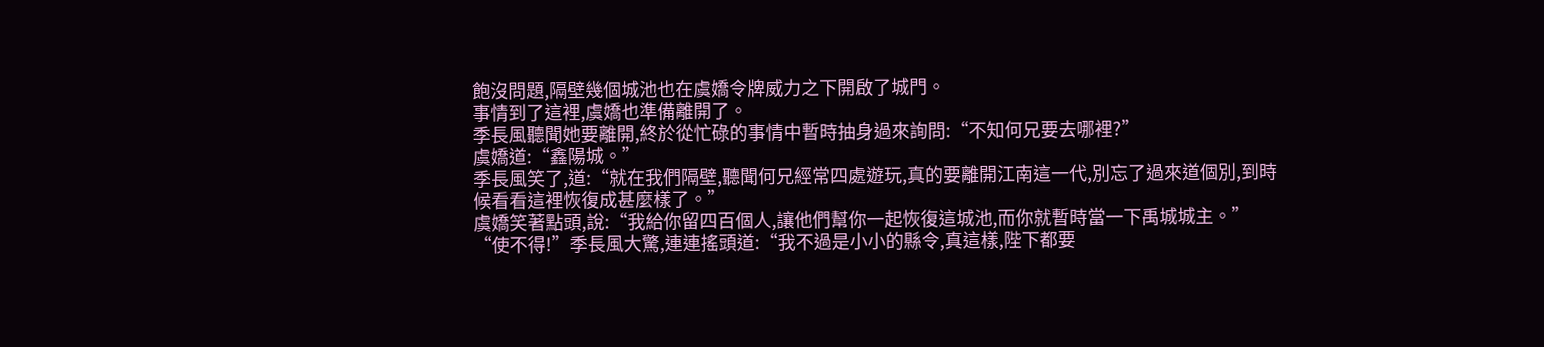飽沒問題,隔壁幾個城池也在虞嬌令牌威力之下開啟了城門。
事情到了這裡,虞嬌也準備離開了。
季長風聽聞她要離開,終於從忙碌的事情中暫時抽身過來詢問:“不知何兄要去哪裡?”
虞嬌道:“鑫陽城。”
季長風笑了,道:“就在我們隔壁,聽聞何兄經常四處遊玩,真的要離開江南這一代,別忘了過來道個別,到時候看看這裡恢復成甚麼樣了。”
虞嬌笑著點頭,說:“我給你留四百個人,讓他們幫你一起恢復這城池,而你就暫時當一下禹城城主。”
“使不得!”季長風大驚,連連搖頭道:“我不過是小小的縣令,真這樣,陛下都要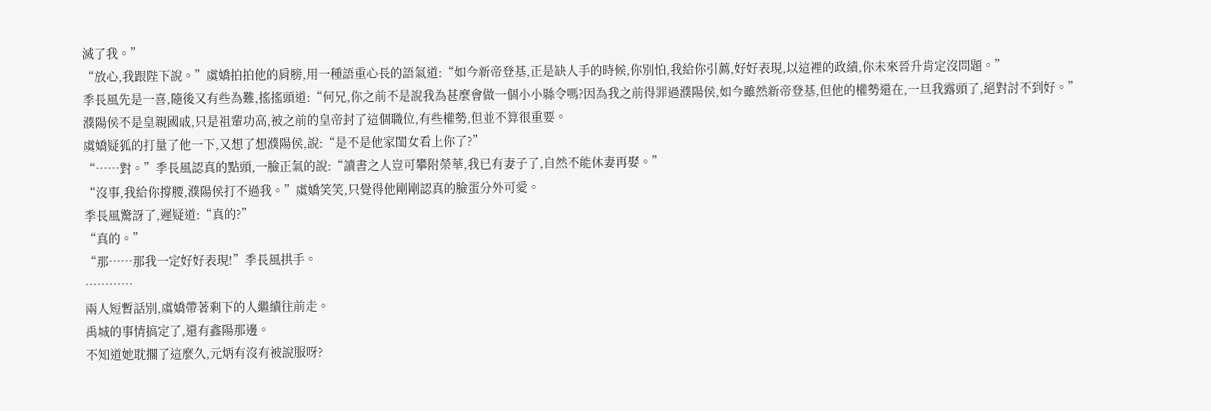滅了我。”
“放心,我跟陛下說。”虞嬌拍拍他的肩膀,用一種語重心長的語氣道:“如今新帝登基,正是缺人手的時候,你別怕,我給你引薦,好好表現,以這裡的政績,你未來晉升肯定沒問題。”
季長風先是一喜,隨後又有些為難,搖搖頭道:“何兄,你之前不是說我為甚麼會做一個小小縣令嗎?因為我之前得罪過濮陽侯,如今雖然新帝登基,但他的權勢還在,一旦我露頭了,絕對討不到好。”
濮陽侯不是皇親國戚,只是祖輩功高,被之前的皇帝封了這個職位,有些權勢,但並不算很重要。
虞嬌疑狐的打量了他一下,又想了想濮陽侯,說:“是不是他家閨女看上你了?”
“……對。”季長風認真的點頭,一臉正氣的說:“讀書之人豈可攀附榮華,我已有妻子了,自然不能休妻再娶。”
“沒事,我給你撐腰,濮陽侯打不過我。”虞嬌笑笑,只覺得他剛剛認真的臉蛋分外可愛。
季長風驚訝了,遲疑道:“真的?”
“真的。”
“那……那我一定好好表現!”季長風拱手。
…………
兩人短暫話別,虞嬌帶著剩下的人繼續往前走。
禹城的事情搞定了,還有鑫陽那邊。
不知道她耽擱了這麼久,元炳有沒有被說服呀?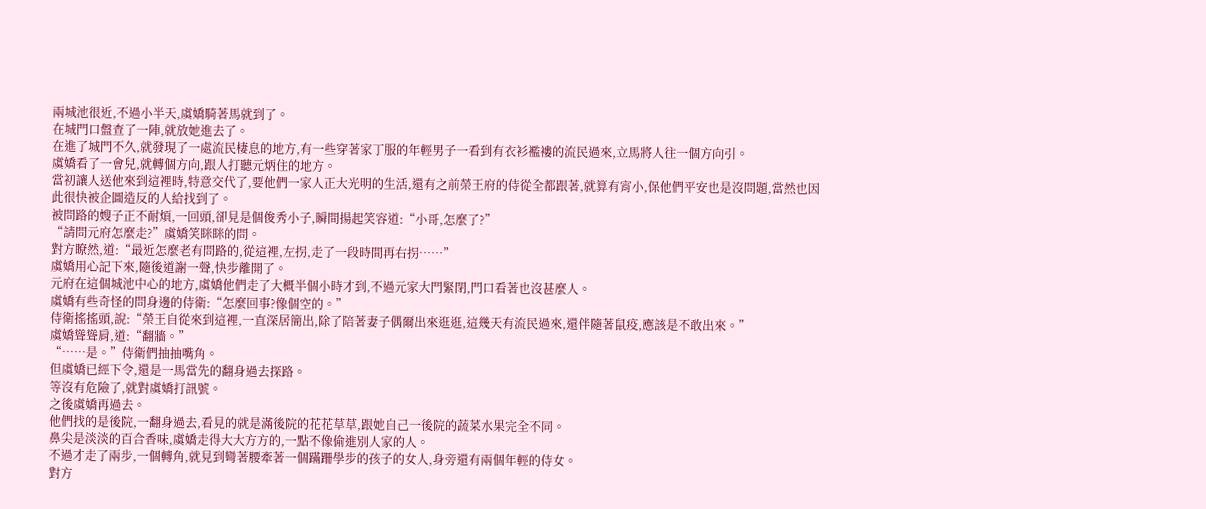兩城池很近,不過小半天,虞嬌騎著馬就到了。
在城門口盤查了一陣,就放她進去了。
在進了城門不久,就發現了一處流民棲息的地方,有一些穿著家丁服的年輕男子一看到有衣衫襤褸的流民過來,立馬將人往一個方向引。
虞嬌看了一會兒,就轉個方向,跟人打聽元炳住的地方。
當初讓人送他來到這裡時,特意交代了,要他們一家人正大光明的生活,還有之前榮王府的侍從全都跟著,就算有宵小,保他們平安也是沒問題,當然也因此很快被企圖造反的人給找到了。
被問路的嫂子正不耐煩,一回頭,卻見是個俊秀小子,瞬間揚起笑容道:“小哥,怎麼了?”
“請問元府怎麼走?”虞嬌笑眯眯的問。
對方瞭然,道:“最近怎麼老有問路的,從這裡,左拐,走了一段時間再右拐……”
虞嬌用心記下來,隨後道謝一聲,快步離開了。
元府在這個城池中心的地方,虞嬌他們走了大概半個小時才到,不過元家大門緊閉,門口看著也沒甚麼人。
虞嬌有些奇怪的問身邊的侍衛:“怎麼回事?像個空的。”
侍衛搖搖頭,說:“榮王自從來到這裡,一直深居簡出,除了陪著妻子偶爾出來逛逛,這幾天有流民過來,還伴隨著鼠疫,應該是不敢出來。”
虞嬌聳聳肩,道:“翻牆。”
“……是。”侍衛們抽抽嘴角。
但虞嬌已經下令,還是一馬當先的翻身過去探路。
等沒有危險了,就對虞嬌打訊號。
之後虞嬌再過去。
他們找的是後院,一翻身過去,看見的就是滿後院的花花草草,跟她自己一後院的蔬菜水果完全不同。
鼻尖是淡淡的百合香味,虞嬌走得大大方方的,一點不像偷進別人家的人。
不過才走了兩步,一個轉角,就見到彎著腰牽著一個蹣跚學步的孩子的女人,身旁還有兩個年輕的侍女。
對方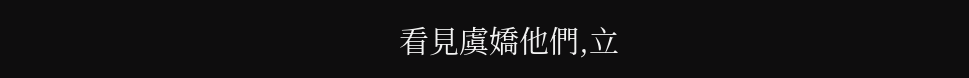看見虞嬌他們,立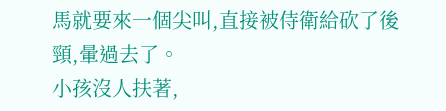馬就要來一個尖叫,直接被侍衛給砍了後頸,暈過去了。
小孩沒人扶著,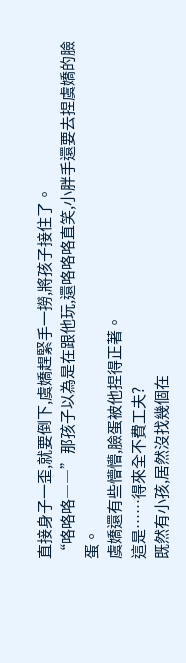直接身子一歪,就要倒下,虞嬌趕緊手一撈,將孩子接住了。
“咯咯咯――”那孩子以為是在跟他玩,還咯咯咯直笑,小胖手還要去捏虞嬌的臉蛋。
虞嬌還有些懵懵,臉蛋被他捏得正著。
這是……得來全不費工夫?
既然有小孩,居然沒找幾個在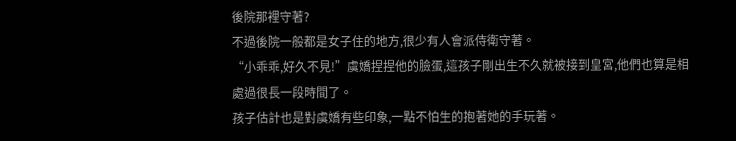後院那裡守著?
不過後院一般都是女子住的地方,很少有人會派侍衛守著。
“小乖乖,好久不見!”虞嬌捏捏他的臉蛋,這孩子剛出生不久就被接到皇宮,他們也算是相處過很長一段時間了。
孩子估計也是對虞嬌有些印象,一點不怕生的抱著她的手玩著。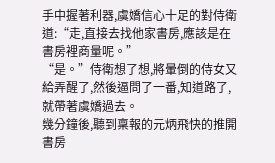手中握著利器,虞嬌信心十足的對侍衛道:“走,直接去找他家書房,應該是在書房裡商量呢。”
“是。”侍衛想了想,將暈倒的侍女又給弄醒了,然後逼問了一番,知道路了,就帶著虞嬌過去。
幾分鐘後,聽到稟報的元炳飛快的推開書房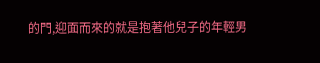的門,迎面而來的就是抱著他兒子的年輕男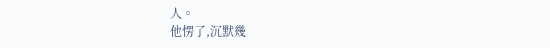人。
他愣了,沉默幾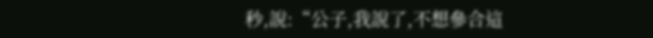秒,說:“公子,我說了,不想參合這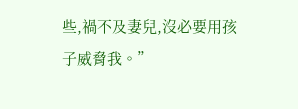些,禍不及妻兒,沒必要用孩子威脅我。”